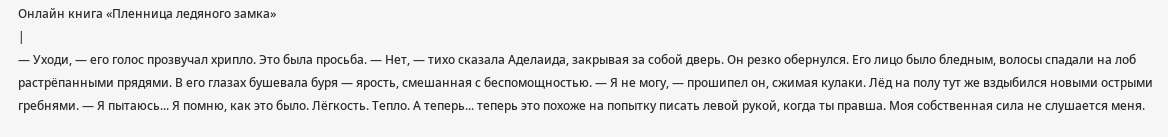Онлайн книга «Пленница ледяного замка»
|
— Уходи, — его голос прозвучал хрипло. Это была просьба. — Нет, — тихо сказала Аделаида, закрывая за собой дверь. Он резко обернулся. Его лицо было бледным, волосы спадали на лоб растрёпанными прядями. В его глазах бушевала буря — ярость, смешанная с беспомощностью. — Я не могу, — прошипел он, сжимая кулаки. Лёд на полу тут же вздыбился новыми острыми гребнями. — Я пытаюсь... Я помню, как это было. Лёгкость. Тепло. А теперь... теперь это похоже на попытку писать левой рукой, когда ты правша. Моя собственная сила не слушается меня.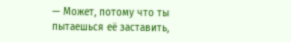— Может, потому что ты пытаешься её заставить,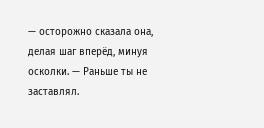— осторожно сказала она, делая шаг вперёд, минуя осколки. — Раньше ты не заставлял.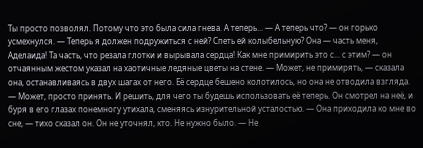Ты просто позволял. Потому что это была сила гнева. А теперь... — А теперь что? — он горько усмехнулся. — Теперь я должен подружиться с ней? Спеть ей колыбельную? Она — часть меня, Аделаида! Та часть, что резала глотки и вырывала сердца! Как мне примирить это с... с этим? — он отчаянным жестом указал на хаотичные ледяные цветы на стене. — Может, не примирять, — сказала она, останавливаясь в двух шагах от него. Её сердце бешено колотилось, но она не отводила взгляда. — Может, просто принять. И решить, для чего ты будешь использовать её теперь. Он смотрел на неё, и буря в его глазах понемногу утихала, сменяясь изнурительной усталостью. — Она приходила ко мне во сне, — тихо сказал он. Он не уточнял, кто. Не нужно было. — Не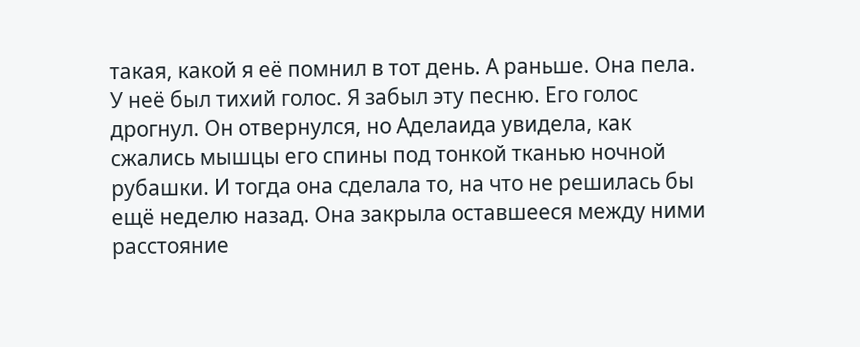такая, какой я её помнил в тот день. А раньше. Она пела. У неё был тихий голос. Я забыл эту песню. Его голос дрогнул. Он отвернулся, но Аделаида увидела, как сжались мышцы его спины под тонкой тканью ночной рубашки. И тогда она сделала то, на что не решилась бы ещё неделю назад. Она закрыла оставшееся между ними расстояние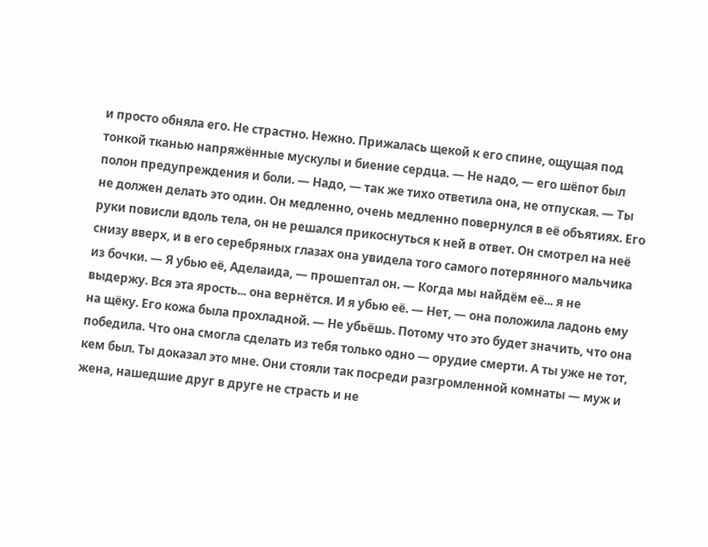и просто обняла его. Не страстно. Нежно. Прижалась щекой к его спине, ощущая под тонкой тканью напряжённые мускулы и биение сердца. — Не надо, — его шёпот был полон предупреждения и боли. — Надо, — так же тихо ответила она, не отпуская. — Ты не должен делать это один. Он медленно, очень медленно повернулся в её объятиях. Его руки повисли вдоль тела, он не решался прикоснуться к ней в ответ. Он смотрел на неё снизу вверх, и в его серебряных глазах она увидела того самого потерянного мальчика из бочки. — Я убью её, Аделаида, — прошептал он. — Когда мы найдём её... я не выдержу. Вся эта ярость... она вернётся. И я убью её. — Нет, — она положила ладонь ему на щёку. Его кожа была прохладной. — Не убьёшь. Потому что это будет значить, что она победила. Что она смогла сделать из тебя только одно — орудие смерти. А ты уже не тот, кем был. Ты доказал это мне. Они стояли так посреди разгромленной комнаты — муж и жена, нашедшие друг в друге не страсть и не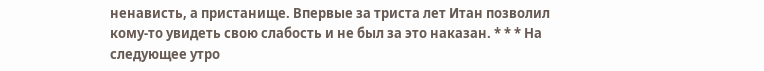ненависть, а пристанище. Впервые за триста лет Итан позволил кому-то увидеть свою слабость и не был за это наказан. * * * На следующее утро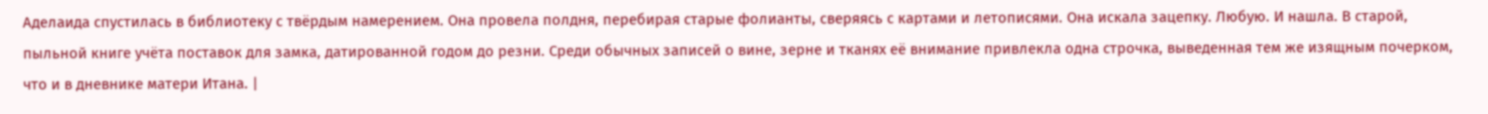Аделаида спустилась в библиотеку с твёрдым намерением. Она провела полдня, перебирая старые фолианты, сверяясь с картами и летописями. Она искала зацепку. Любую. И нашла. В старой, пыльной книге учёта поставок для замка, датированной годом до резни. Среди обычных записей о вине, зерне и тканях её внимание привлекла одна строчка, выведенная тем же изящным почерком, что и в дневнике матери Итана. |